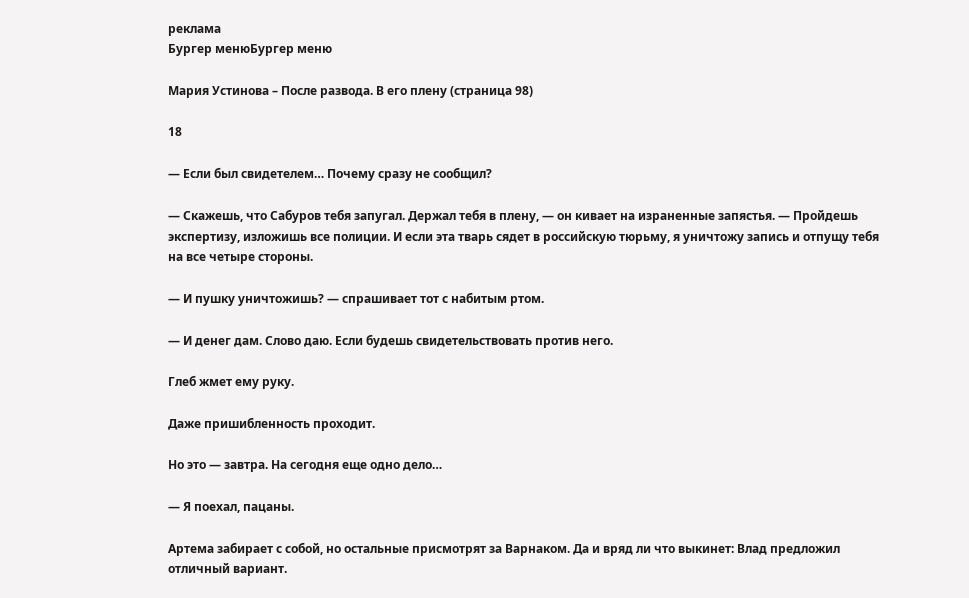реклама
Бургер менюБургер меню

Мария Устинова – После развода. В его плену (страница 98)

18

— Если был свидетелем… Почему сразу не сообщил?

— Скажешь, что Сабуров тебя запугал. Держал тебя в плену, — он кивает на израненные запястья. — Пройдешь экспертизу, изложишь все полиции. И если эта тварь сядет в российскую тюрьму, я уничтожу запись и отпущу тебя на все четыре стороны.

— И пушку уничтожишь? — спрашивает тот с набитым ртом.

— И денег дам. Слово даю. Если будешь свидетельствовать против него.

Глеб жмет ему руку.

Даже пришибленность проходит.

Но это — завтра. На сегодня еще одно дело…

— Я поехал, пацаны.

Артема забирает с собой, но остальные присмотрят за Варнаком. Да и вряд ли что выкинет: Влад предложил отличный вариант.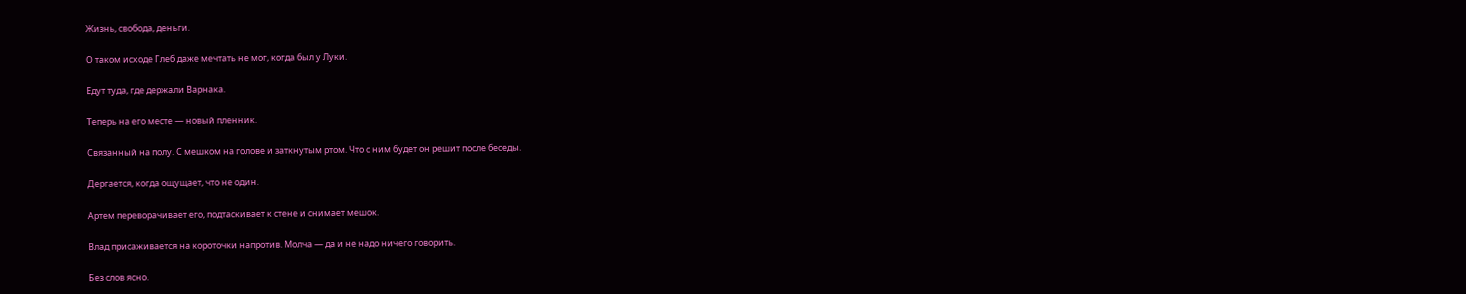Жизнь, свобода, деньги.

О таком исходе Глеб даже мечтать не мог, когда был у Луки.

Едут туда, где держали Варнака.

Теперь на его месте — новый пленник.

Связанный на полу. С мешком на голове и заткнутым ртом. Что с ним будет он решит после беседы.

Дергается, когда ощущает, что не один.

Артем переворачивает его, подтаскивает к стене и снимает мешок.

Влад присаживается на короточки напротив. Молча — да и не надо ничего говорить.

Без слов ясно.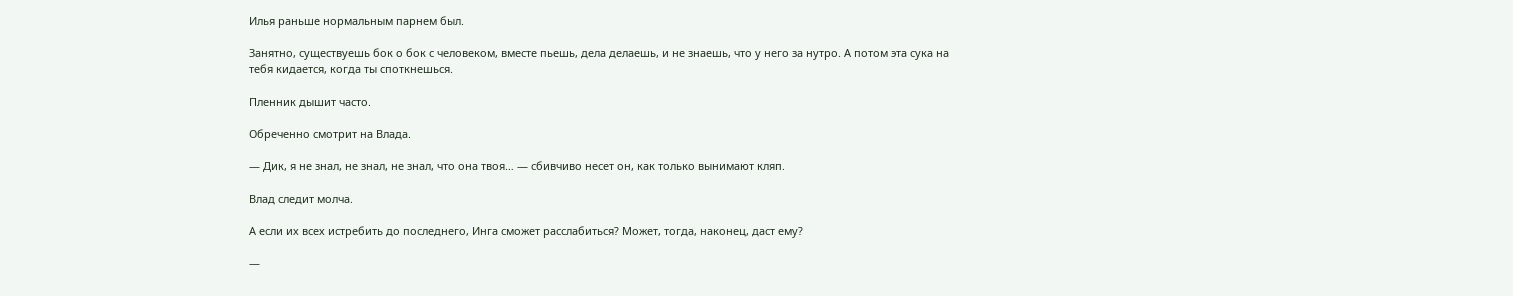Илья раньше нормальным парнем был.

Занятно, существуешь бок о бок с человеком, вместе пьешь, дела делаешь, и не знаешь, что у него за нутро. А потом эта сука на тебя кидается, когда ты споткнешься.

Пленник дышит часто.

Обреченно смотрит на Влада.

— Дик, я не знал, не знал, не знал, что она твоя… — сбивчиво несет он, как только вынимают кляп.

Влад следит молча.

А если их всех истребить до последнего, Инга сможет расслабиться? Может, тогда, наконец, даст ему?

—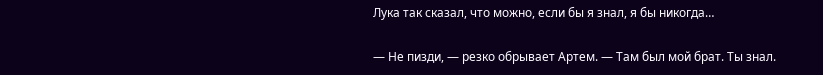Лука так сказал, что можно, если бы я знал, я бы никогда…

— Не пизди, — резко обрывает Артем. — Там был мой брат. Ты знал.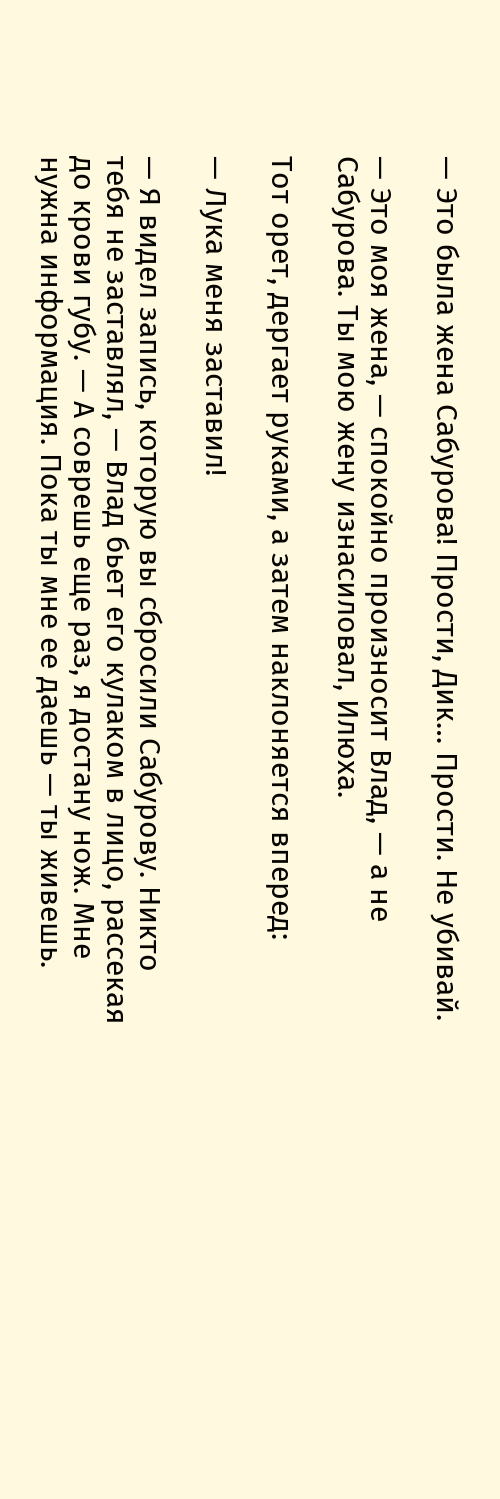— Это была жена Сабурова! Прости, Дик… Прости. Не убивай.

— Это моя жена, — спокойно произносит Влад, — а не Сабурова. Ты мою жену изнасиловал, Илюха.

Тот орет, дергает руками, а затем наклоняется вперед:

— Лука меня заставил!

— Я видел запись, которую вы сбросили Сабурову. Никто тебя не заставлял, — Влад бьет его кулаком в лицо, рассекая до крови губу. — А соврешь еще раз, я достану нож. Мне нужна информация. Пока ты мне ее даешь — ты живешь.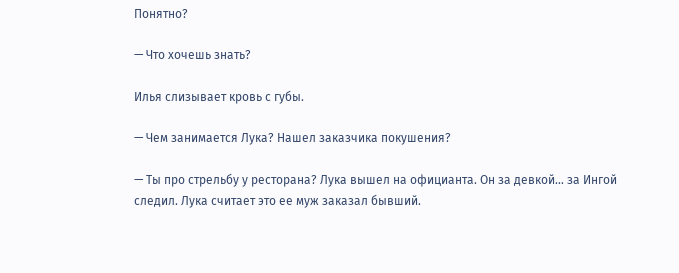Понятно?

— Что хочешь знать?

Илья слизывает кровь с губы.

— Чем занимается Лука? Нашел заказчика покушения?

— Ты про стрельбу у ресторана? Лука вышел на официанта. Он за девкой… за Ингой следил. Лука считает это ее муж заказал бывший.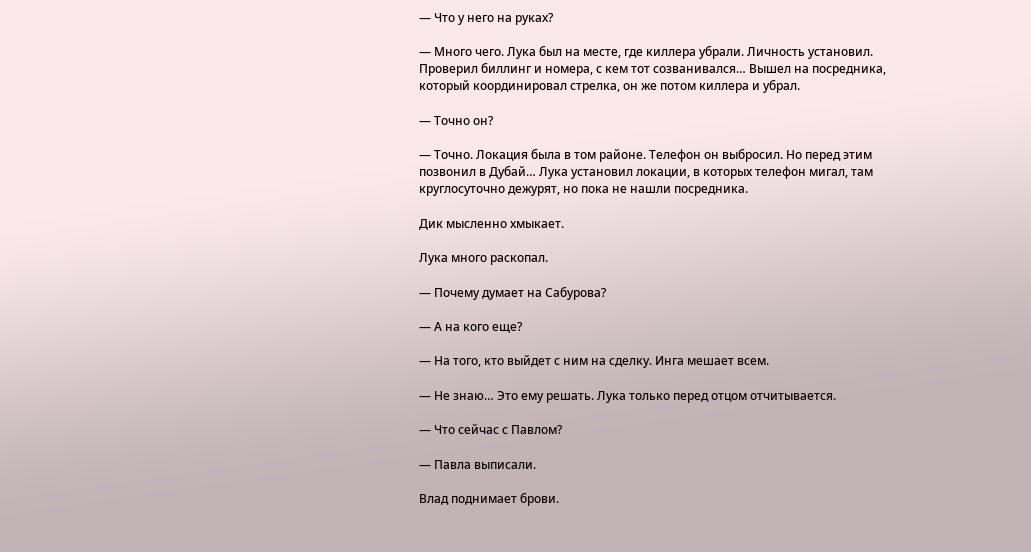— Что у него на руках?

— Много чего. Лука был на месте, где киллера убрали. Личность установил. Проверил биллинг и номера, с кем тот созванивался… Вышел на посредника, который координировал стрелка, он же потом киллера и убрал.

— Точно он?

— Точно. Локация была в том районе. Телефон он выбросил. Но перед этим позвонил в Дубай… Лука установил локации, в которых телефон мигал, там круглосуточно дежурят, но пока не нашли посредника.

Дик мысленно хмыкает.

Лука много раскопал.

— Почему думает на Сабурова?

— А на кого еще?

— На того, кто выйдет с ним на сделку. Инга мешает всем.

— Не знаю… Это ему решать. Лука только перед отцом отчитывается.

— Что сейчас с Павлом?

— Павла выписали.

Влад поднимает брови.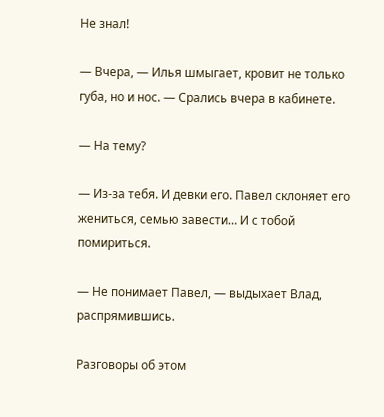Не знал!

— Вчера, — Илья шмыгает, кровит не только губа, но и нос. — Срались вчера в кабинете.

— На тему?

— Из-за тебя. И девки его. Павел склоняет его жениться, семью завести… И с тобой помириться.

— Не понимает Павел, — выдыхает Влад, распрямившись.

Разговоры об этом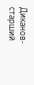Диканов-старший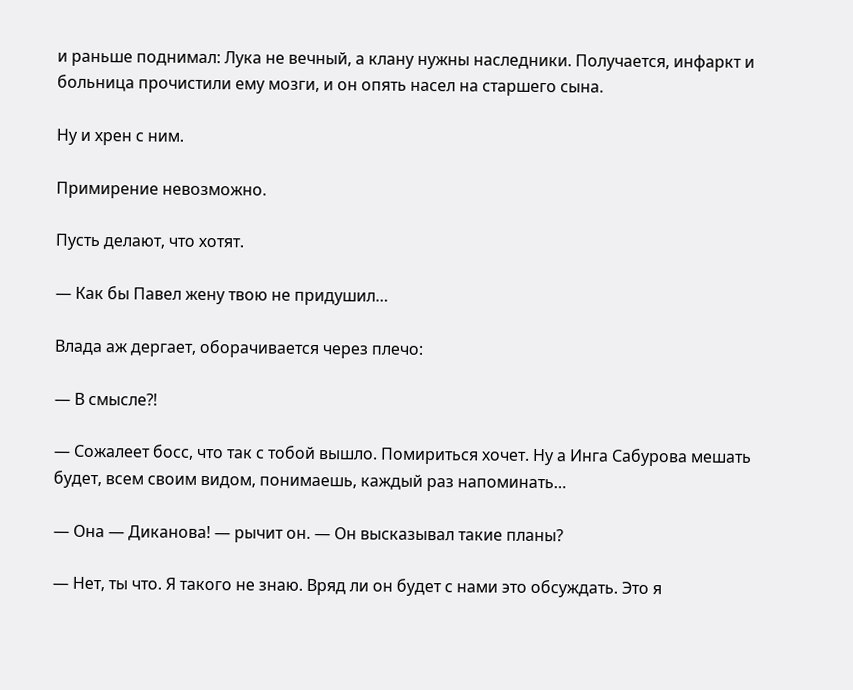и раньше поднимал: Лука не вечный, а клану нужны наследники. Получается, инфаркт и больница прочистили ему мозги, и он опять насел на старшего сына.

Ну и хрен с ним.

Примирение невозможно.

Пусть делают, что хотят.

— Как бы Павел жену твою не придушил…

Влада аж дергает, оборачивается через плечо:

— В смысле⁈

— Сожалеет босс, что так с тобой вышло. Помириться хочет. Ну а Инга Сабурова мешать будет, всем своим видом, понимаешь, каждый раз напоминать…

— Она — Диканова! — рычит он. — Он высказывал такие планы?

— Нет, ты что. Я такого не знаю. Вряд ли он будет с нами это обсуждать. Это я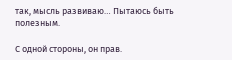так, мысль развиваю… Пытаюсь быть полезным.

С одной стороны, он прав.